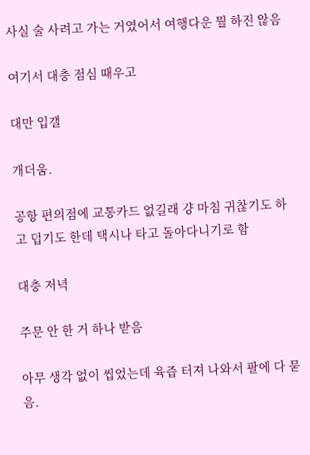사실 술 사려고 가는 거였어서 여행다운 뭘 하진 않음

여기서 대충 점심 때우고

대만 입갤

개더움.

공항 편의점에 교통카드 없길래 걍 마침 귀찮기도 하고 덥기도 한데 택시나 타고 돌아다니기로 함

대충 저녁

주문 안 한 거 하나 받음

아무 생각 없이 씹었는데 육즙 터져 나와서 팔에 다 묻음.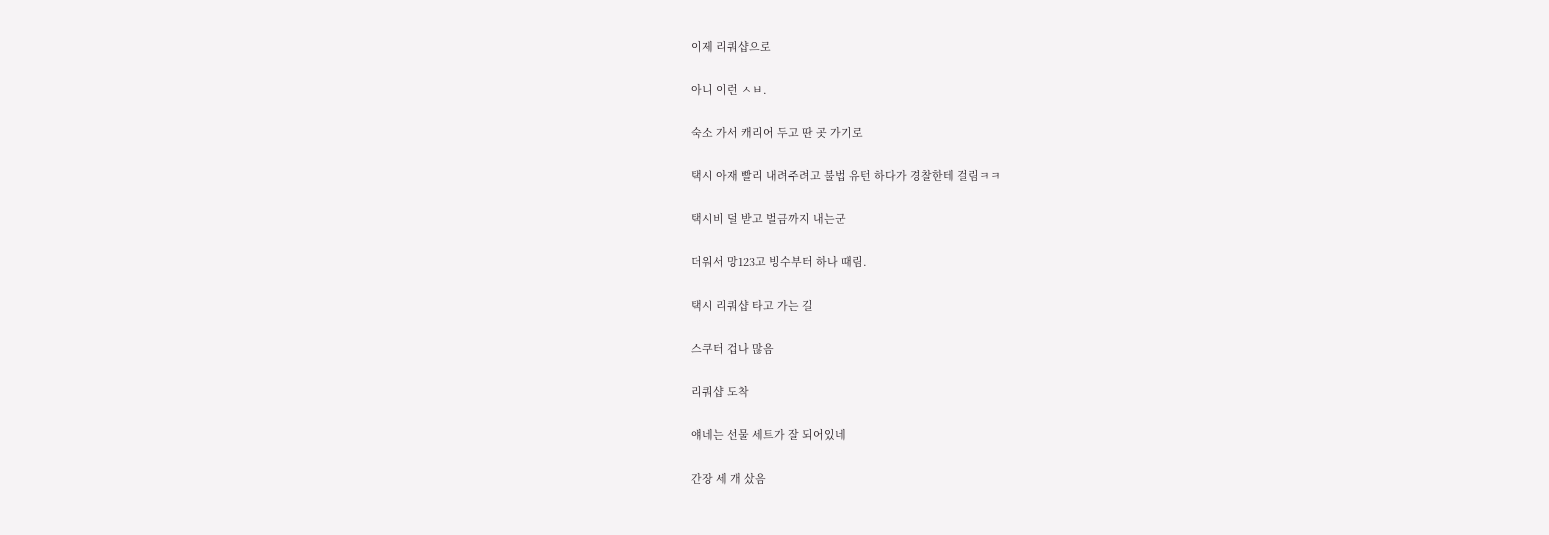이제 리쿼샵으로

아니 이런 ㅅㅂ.

숙소 가서 캐리어 두고 딴 곳 가기로

택시 아재 빨리 내려주려고 불법 유턴 하다가 경찰한테 걸림ㅋㅋ

택시비 덜 받고 벌금까지 내는군

더워서 망123고 빙수부터 하나 때림.

택시 리쿼샵 타고 가는 길

스쿠터 겁나 많음

리쿼샵 도착

얘네는 선물 세트가 잘 되어있네

간장 세 개 샀음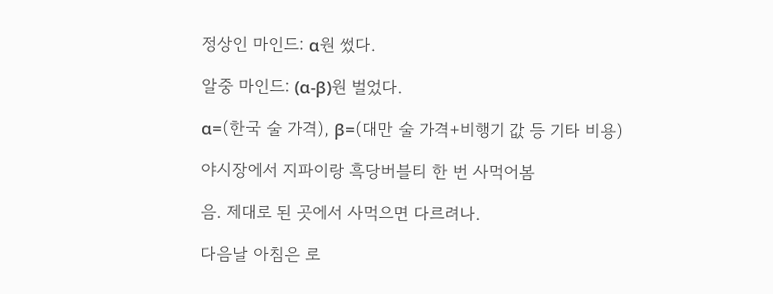정상인 마인드: α원 썼다.

알중 마인드: (α-β)원 벌었다.

α=(한국 술 가격), β=(대만 술 가격+비행기 값 등 기타 비용)

야시장에서 지파이랑 흑당버블티 한 번 사먹어봄

음. 제대로 된 곳에서 사먹으면 다르려나.

다음날 아침은 로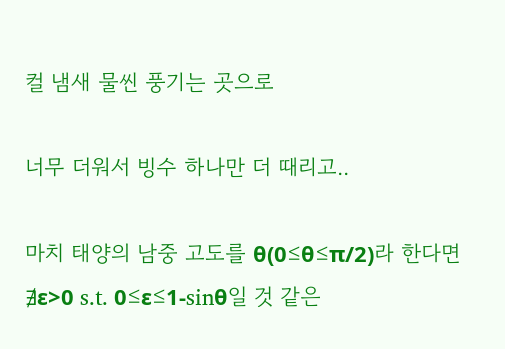컬 냄새 물씬 풍기는 곳으로

너무 더워서 빙수 하나만 더 때리고..

마치 태양의 남중 고도를 θ(0≤θ≤π/2)라 한다면
∄ε>0 s.t. 0≤ε≤1-sinθ일 것 같은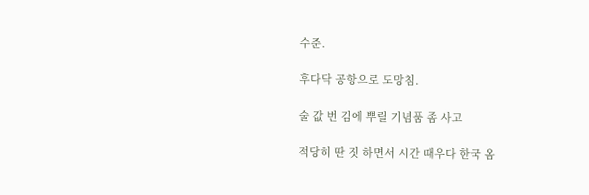수준.

후다닥 공항으로 도망침.

술 값 번 김에 뿌릴 기념품 좀 사고

적당히 딴 짓 하면서 시간 때우다 한국 옴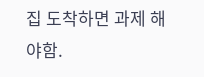집 도착하면 과제 해야함.